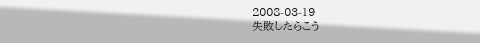2008-03-19
失敗したらこう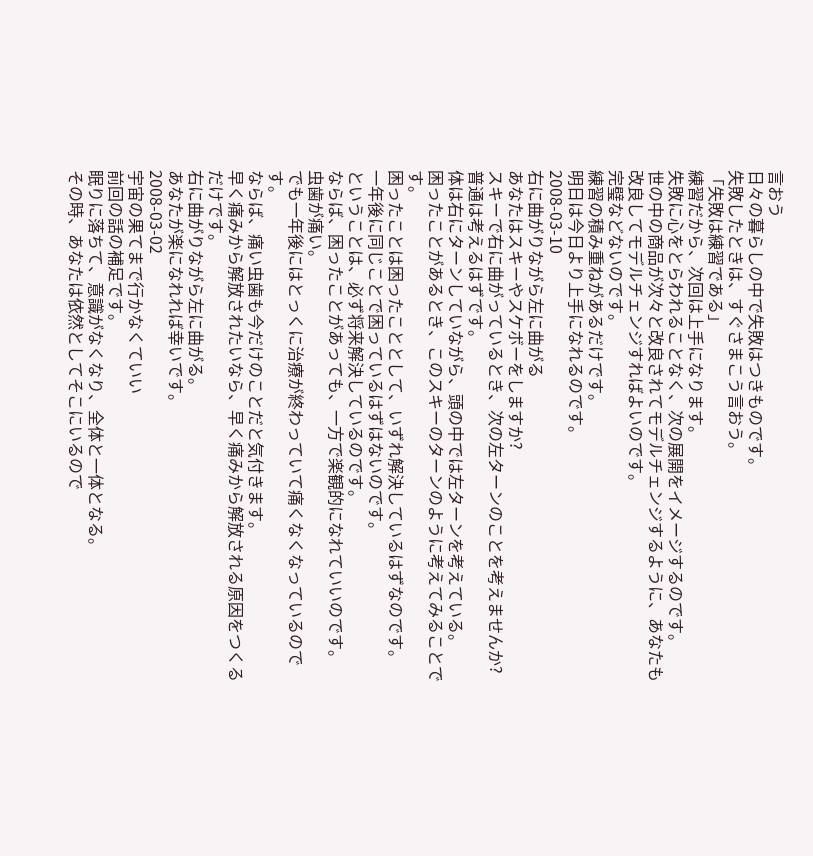言おう
日々の暮らしの中で失敗はつきものです。
失敗したときは、すぐさまこう言おう。
「失敗は練習である」
練習だから、次回は上手になります。
失敗に心をとらわれることなく、次の展開をイメージするのです。
世の中の商品が次々と改良されてモデルチェンジするように、あなたも改良してモデルチェンジすればよいのです。
完璧などないのです。
練習の積み重ねがあるだけです。
明日は今日より上手になれるのです。
2008-03-10
右に曲がりながら左に曲がる
あなたはスキーやスケボーをしますか?
スキーで右に曲がっているとき、次の左ターンのことを考えませんか?
普通は考えるはずです。
体は右にターンしていながら、頭の中では左ターンを考えている。
困ったことがあるとき、このスキーのターンのように考えてみることです。
困ったことは困ったこととして、いずれ解決しているはずなのです。
一年後に同じことで困っているはずはないのです。
ということは、必ず将来解決しているのです。
ならば、困ったことがあっても、一方で楽観的になれていいのです。
虫歯が痛い。
でも一年後にはとっくに治療が終わっていて痛くなくなっているのです。
ならば、痛い虫歯も今だけのことだと気付きます。
早く痛みから解放されたいなら、早く痛みから解放される原因をつくるだけです。
右に曲がりながら左に曲がる。
あなたが楽になれれば幸いです。
2008-03-02
宇宙の果てまで行かなくていい
前回の話の補足です。
眠りに落ちて、意識がなくなり、全体と一体となる。
その時、あなたは依然としてそこにいるので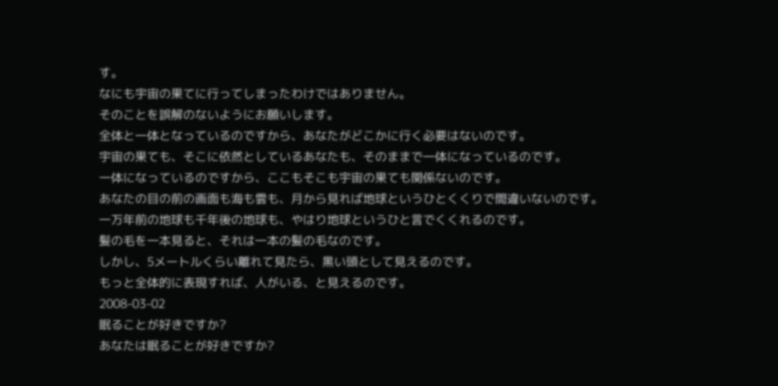す。
なにも宇宙の果てに行ってしまったわけではありません。
そのことを誤解のないようにお願いします。
全体と一体となっているのですから、あなたがどこかに行く必要はないのです。
宇宙の果ても、そこに依然としているあなたも、そのままで一体になっているのです。
一体になっているのですから、ここもそこも宇宙の果ても関係ないのです。
あなたの目の前の画面も海も雲も、月から見れば地球というひとくくりで間違いないのです。
一万年前の地球も千年後の地球も、やはり地球というひと言でくくれるのです。
髪の毛を一本見ると、それは一本の髪の毛なのです。
しかし、5メートルくらい離れて見たら、黒い頭として見えるのです。
もっと全体的に表現すれば、人がいる、と見えるのです。
2008-03-02
眠ることが好きですか?
あなたは眠ることが好きですか?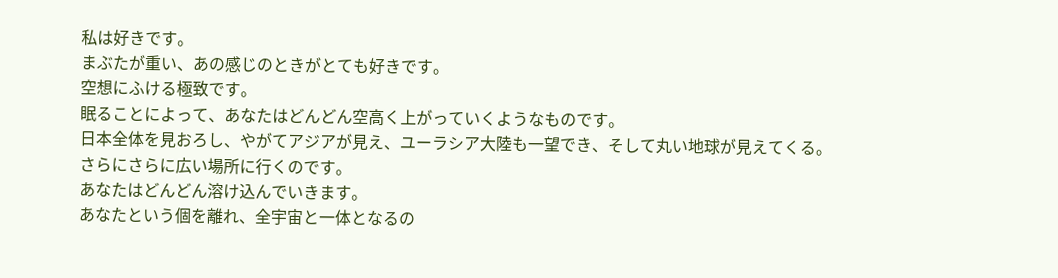私は好きです。
まぶたが重い、あの感じのときがとても好きです。
空想にふける極致です。
眠ることによって、あなたはどんどん空高く上がっていくようなものです。
日本全体を見おろし、やがてアジアが見え、ユーラシア大陸も一望でき、そして丸い地球が見えてくる。
さらにさらに広い場所に行くのです。
あなたはどんどん溶け込んでいきます。
あなたという個を離れ、全宇宙と一体となるの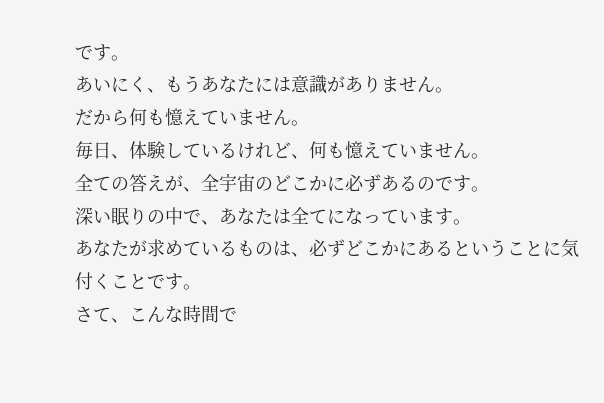です。
あいにく、もうあなたには意識がありません。
だから何も憶えていません。
毎日、体験しているけれど、何も憶えていません。
全ての答えが、全宇宙のどこかに必ずあるのです。
深い眠りの中で、あなたは全てになっています。
あなたが求めているものは、必ずどこかにあるということに気付くことです。
さて、こんな時間で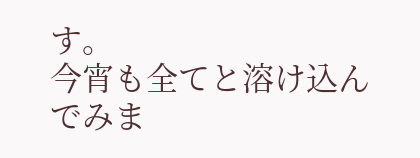す。
今宵も全てと溶け込んでみま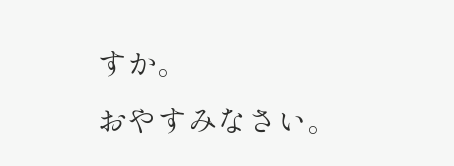すか。
おやすみなさい。